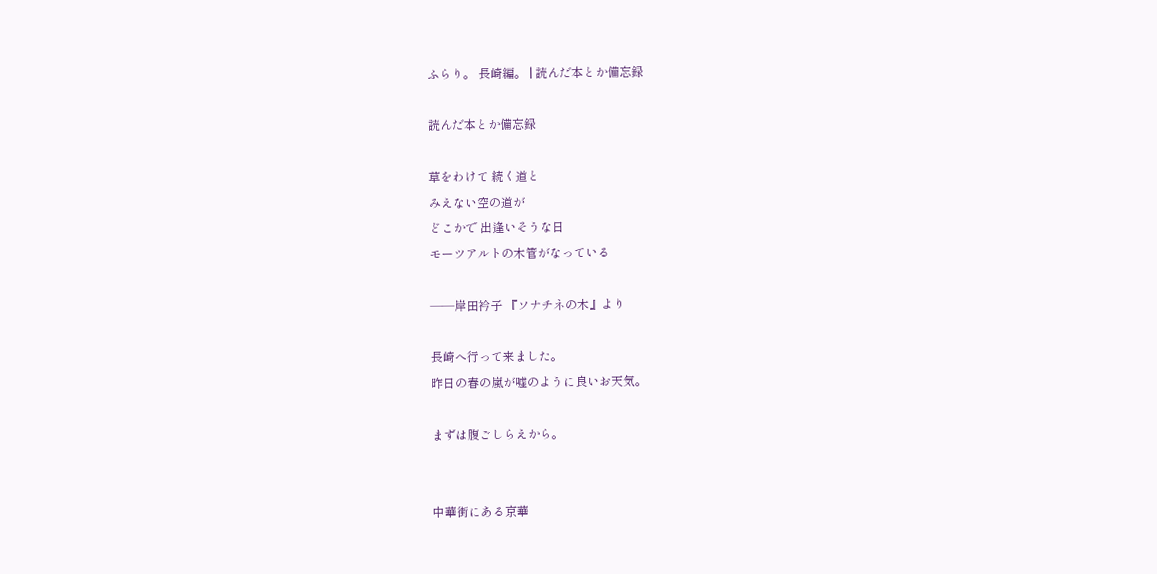ふらり。 長崎編。 | 読んだ本とか備忘録

読んだ本とか備忘録

草をわけて 続く道と
みえない空の道が
どこかで 出逢いそうな日
モーツアルトの木管がなっている

――岸田衿子 『ソナチネの木』より

長崎へ行って来ました。
昨日の春の嵐が嘘のように良いお天気。

まずは腹ごしらえから。


中華街にある京華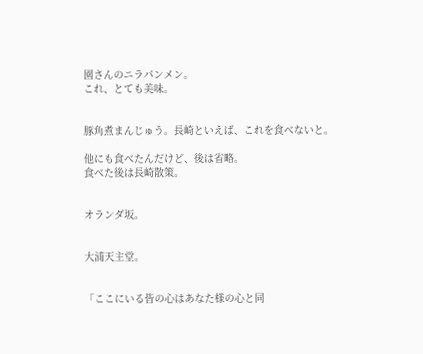園さんのニラパンメン。
これ、とても美味。


豚角煮まんじゅう。長崎といえば、これを食べないと。

他にも食べたんだけど、後は省略。
食べた後は長崎散策。


オランダ坂。


大浦天主堂。


「ここにいる皆の心はあなた様の心と同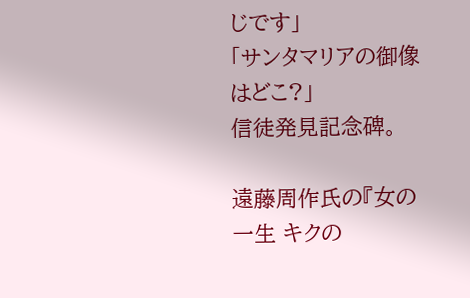じです」
「サンタマリアの御像はどこ?」
信徒発見記念碑。

遠藤周作氏の『女の一生 キクの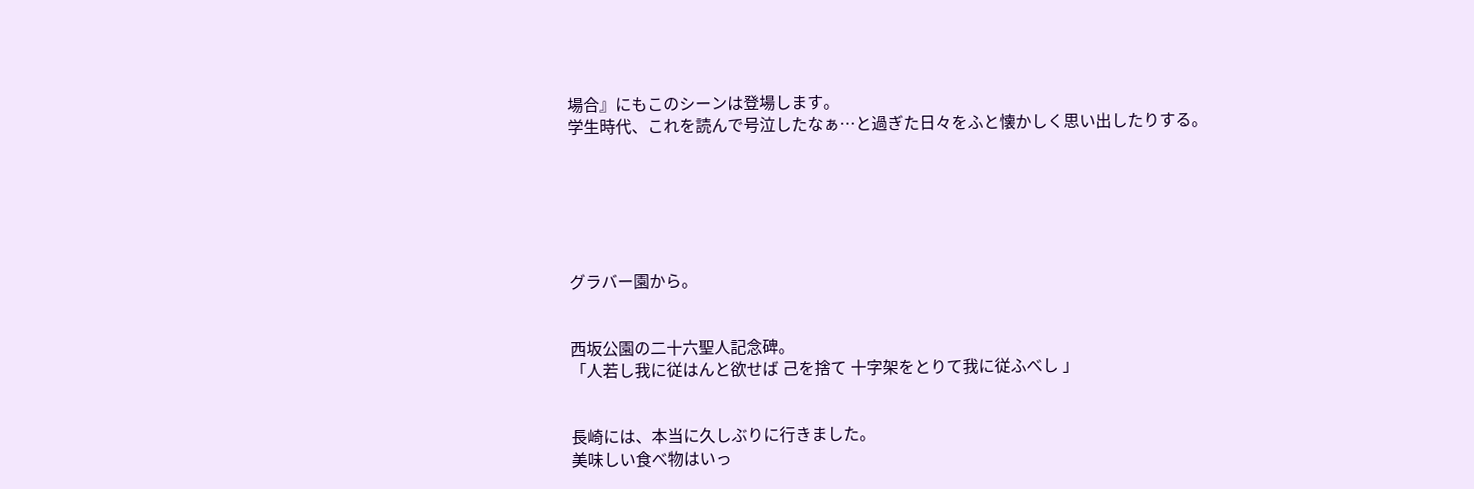場合』にもこのシーンは登場します。
学生時代、これを読んで号泣したなぁ…と過ぎた日々をふと懐かしく思い出したりする。






グラバー園から。


西坂公園の二十六聖人記念碑。
「人若し我に従はんと欲せば 己を捨て 十字架をとりて我に従ふべし 」


長崎には、本当に久しぶりに行きました。
美味しい食べ物はいっ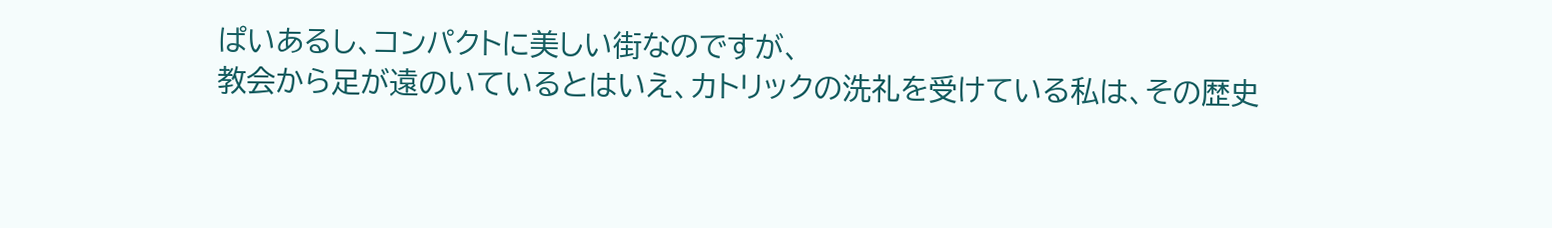ぱいあるし、コンパクトに美しい街なのですが、
教会から足が遠のいているとはいえ、カトリックの洗礼を受けている私は、その歴史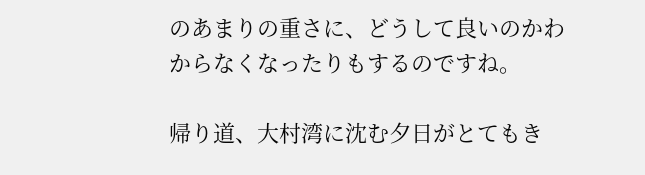のあまりの重さに、どうして良いのかわからなくなったりもするのですね。

帰り道、大村湾に沈む夕日がとてもき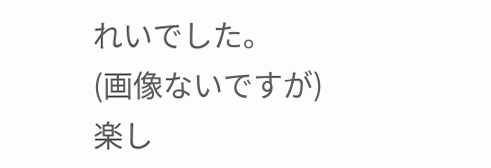れいでした。
(画像ないですが)
楽し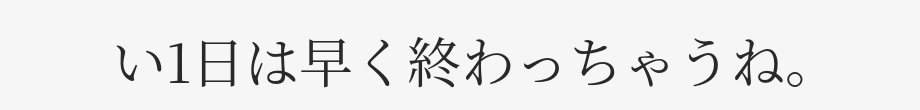い1日は早く終わっちゃうね。